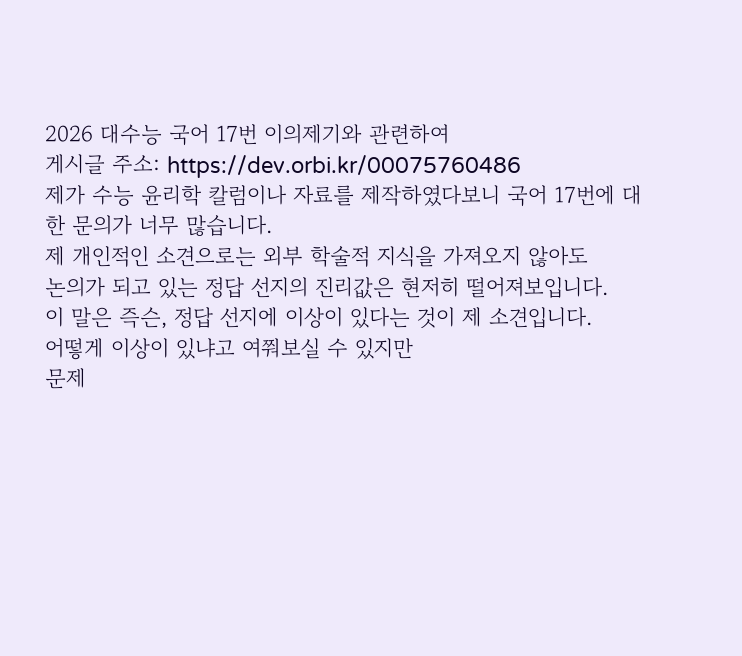2026 대수능 국어 17번 이의제기와 관련하여
게시글 주소: https://dev.orbi.kr/00075760486
제가 수능 윤리학 칼럼이나 자료를 제작하였다보니 국어 17번에 대한 문의가 너무 많습니다.
제 개인적인 소견으로는 외부 학술적 지식을 가져오지 않아도
논의가 되고 있는 정답 선지의 진리값은 현저히 떨어져보입니다.
이 말은 즉슨, 정답 선지에 이상이 있다는 것이 제 소견입니다.
어떻게 이상이 있냐고 여쭤보실 수 있지만
문제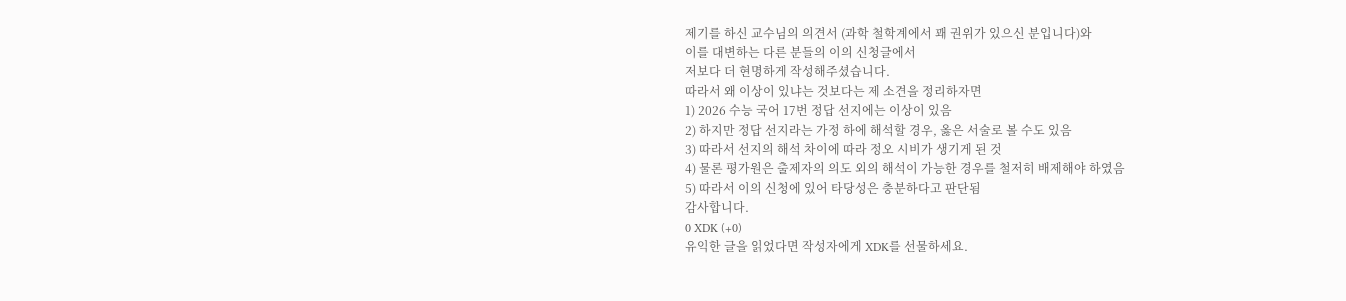제기를 하신 교수님의 의견서 (과학 철학계에서 꽤 권위가 있으신 분입니다)와
이를 대변하는 다른 분들의 이의 신청글에서
저보다 더 현명하게 작성해주셨습니다.
따라서 왜 이상이 있냐는 것보다는 제 소견을 정리하자면
1) 2026 수능 국어 17번 정답 선지에는 이상이 있음
2) 하지만 정답 선지라는 가정 하에 해석할 경우, 옳은 서술로 볼 수도 있음
3) 따라서 선지의 해석 차이에 따라 정오 시비가 생기게 된 것
4) 물론 평가원은 출제자의 의도 외의 해석이 가능한 경우를 철저히 배제해야 하였음
5) 따라서 이의 신청에 있어 타당성은 충분하다고 판단됨
감사합니다.
0 XDK (+0)
유익한 글을 읽었다면 작성자에게 XDK를 선물하세요.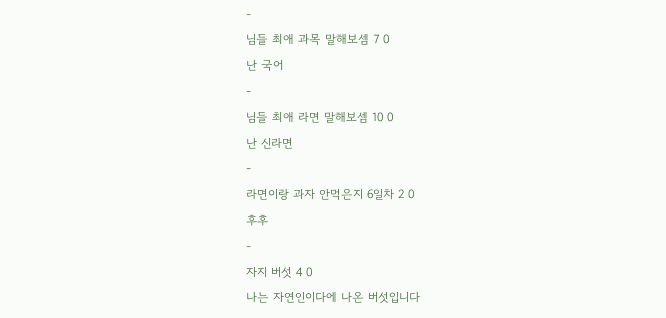-
님들 최애 과목 말해보셈 7 0
난 국어
-
님들 최애 라면 말해보셈 10 0
난 신라면
-
라면이랑 과자 안먹은지 6일차 2 0
후후
-
자지 버섯 4 0
나는 자연인이다에 나온 버섯입니다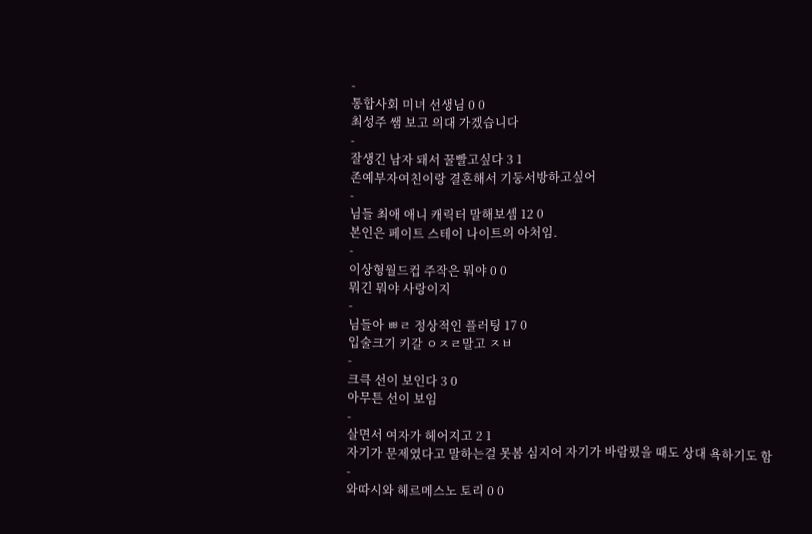-
통합사회 미녀 선생님 0 0
최성주 쌤 보고 의대 가겠습니다
-
잘생긴 남자 돼서 꿀빨고싶다 3 1
존예부자여친이랑 결혼해서 기둥서방하고싶어
-
님들 최애 애니 캐릭터 말해보셈 12 0
본인은 페이트 스테이 나이트의 아처임.
-
이상형월드컵 주작은 뭐야 0 0
뭐긴 뭐야 사랑이지
-
님들아 ㅃㄹ 정상적인 플러팅 17 0
입술크기 키갈 ㅇㅈㄹ말고 ㅈㅂ
-
크큭 선이 보인다 3 0
아무튼 선이 보임
-
살면서 여자가 헤어지고 2 1
자기가 문제였다고 말하는걸 못봄 심지어 자기가 바람폈을 때도 상대 욕하기도 함
-
와따시와 헤르메스노 토리 0 0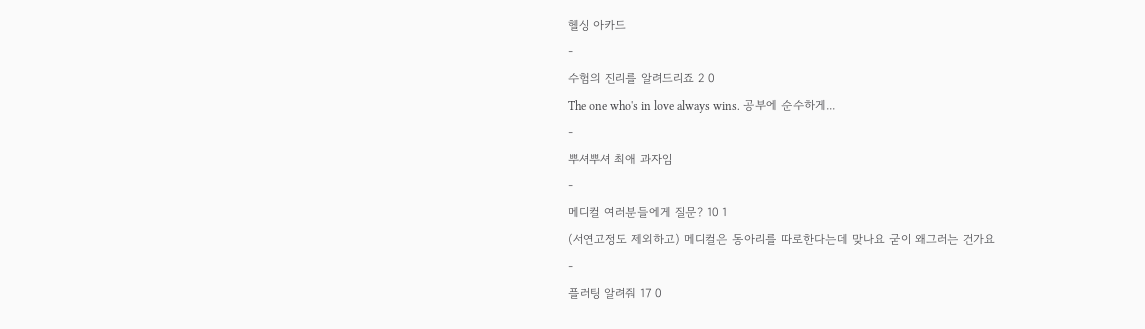헬싱 아카드
-
수험의 진리를 알려드리죠 2 0
The one who's in love always wins. 공부에 순수하게...
-
뿌셔뿌셔 최애 과자임
-
메디컬 여러분들에게 질문? 10 1
(서연고정도 제외하고) 메디컬은 동아리를 따로한다는데 맞나요 굳이 왜그러는 건가요
-
플러팅 알려줘 17 0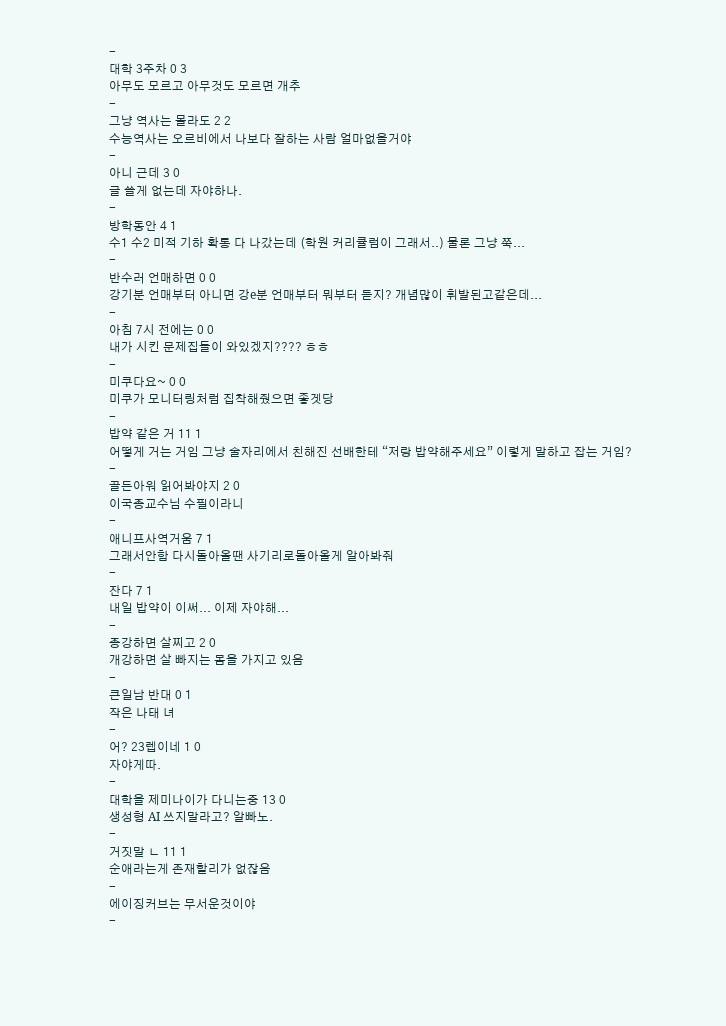-
대학 3주차 0 3
아무도 모르고 아무것도 모르면 개추
-
그냥 역사는 몰라도 2 2
수능역사는 오르비에서 나보다 잘하는 사람 얼마없을거야
-
아니 근데 3 0
글 쓸게 없는데 자야하나.
-
방학동안 4 1
수1 수2 미적 기하 확통 다 나갔는데 (학원 커리큘럼이 그래서..) 물론 그냥 쭉...
-
반수러 언매하면 0 0
강기분 언매부터 아니면 강e분 언매부터 뭐부터 듣지? 개념많이 휘발된고같은데...
-
아침 7시 전에는 0 0
내가 시킨 문제집들이 와있겠지???? ㅎㅎ
-
미쿠다요~ 0 0
미쿠가 모니터링처럼 집착해줬으면 좋겟당
-
밥약 같은 거 11 1
어떻게 거는 거임 그냥 술자리에서 친해진 선배한테 “저랑 밥약해주세요” 이렇게 말하고 잡는 거임?
-
골든아워 읽어봐야지 2 0
이국종교수님 수필이라니
-
애니프사역거움 7 1
그래서안함 다시돌아올땐 사기리로돌아올게 알아봐줘
-
잔다 7 1
내일 밥약이 이써... 이제 자야해...
-
종강하면 살찌고 2 0
개강하면 살 빠지는 몸을 가지고 있음
-
큰일남 반대 0 1
작은 나태 녀
-
어? 23렙이네 1 0
자야게따.
-
대학을 제미나이가 다니는중 13 0
생성형 AI 쓰지말라고? 알빠노.
-
거짓말 ㄴ 11 1
순애라는게 존재할리가 없잖음
-
에이징커브는 무서운것이야
-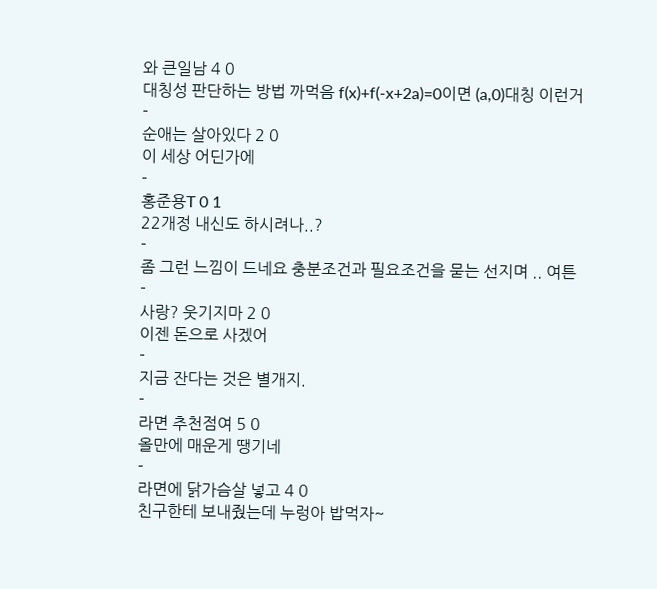와 큰일남 4 0
대칭성 판단하는 방법 까먹음 f(x)+f(-x+2a)=0이면 (a,0)대칭 이런거
-
순애는 살아있다 2 0
이 세상 어딘가에
-
홍준용T 0 1
22개정 내신도 하시려나..?
-
좀 그런 느낌이 드네요 충분조건과 필요조건을 묻는 선지며 .. 여튼
-
사랑? 웃기지마 2 0
이젠 돈으로 사겠어
-
지금 잔다는 것은 별개지.
-
라면 추천점여 5 0
올만에 매운게 땡기네
-
라면에 닭가슴살 넣고 4 0
친구한테 보내줬는데 누렁아 밥먹자~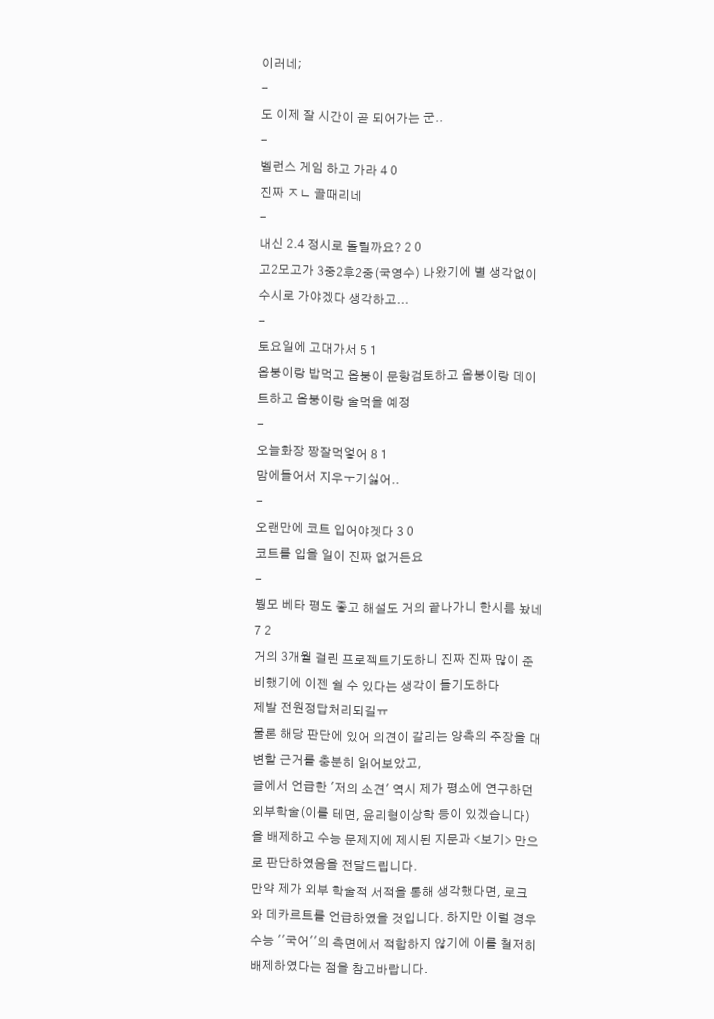이러네;
-
도 이제 잘 시간이 곧 되어가는 군..
-
벨런스 게임 하고 가라 4 0
진짜 ㅈㄴ 골때리네
-
내신 2.4 정시로 돌릴까요? 2 0
고2모고가 3중2후2중(국영수) 나왔기에 별 생각없이 수시로 가야겠다 생각하고...
-
토요일에 고대가서 5 1
옵붕이랑 밥먹고 옵붕이 문항검토하고 옵붕이랑 데이트하고 옵붕이랑 술먹을 예정
-
오늘화장 짱잘먹엏어 8 1
맘에들어서 지우ㅜ기싫어..
-
오랜만에 코트 입어야겟다 3 0
코트를 입을 일이 진짜 없거든요
-
붱모 베타 평도 좋고 해설도 거의 끝나가니 한시름 놨네 7 2
거의 3개월 걸린 프로젝트기도하니 진짜 진짜 많이 준비했기에 이젠 쉴 수 있다는 생각이 들기도하다
제발 전원정답처리되길ㅠ
물론 해당 판단에 있어 의견이 갈리는 양측의 주장을 대변할 근거를 충분히 읽어보았고,
글에서 언급한 '저의 소견' 역시 제가 평소에 연구하던 외부학술(이를 테면, 윤리형이상학 등이 있겠습니다)을 배제하고 수능 문제지에 제시된 지문과 <보기> 만으로 판단하였음을 전달드립니다.
만약 제가 외부 학술적 서적을 통해 생각했다면, 로크와 데카르트를 언급하였을 것입니다. 하지만 이럴 경우 수능 ''국어''의 측면에서 적합하지 않기에 이를 철저히 배제하였다는 점을 참고바랍니다.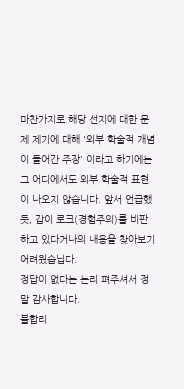마찬가지로 해당 선지에 대한 문제 제기에 대해 '외부 학술적 개념이 들어간 주장' 이라고 하기에는 그 어디에서도 외부 학술적 표현이 나오지 않습니다. 앞서 언급했듯, 갑이 로크(경험주의)를 비판하고 있다거나의 내용을 찾아보기 어려웠습닙다.
정답이 없다는 논리 펴주셔서 정말 감사합니다.
불합리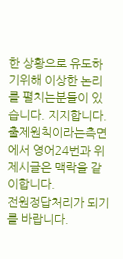한 상황으로 유도하기위해 이상한 논리를 펼치는분들이 있습니다. 지지합니다.
출제원칙이라는측면에서 영어24번과 위제시글은 맥락을 같이합니다.
전원정답처리가 되기를 바랍니다.